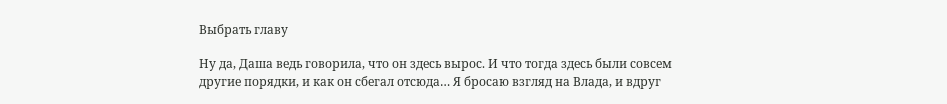Выбрать главу

Ну да, Даша ведь говорила, что он здесь вырос. И что тогда здесь были совсем другие порядки, и как он сбегал отсюда… Я бросаю взгляд на Влада, и вдруг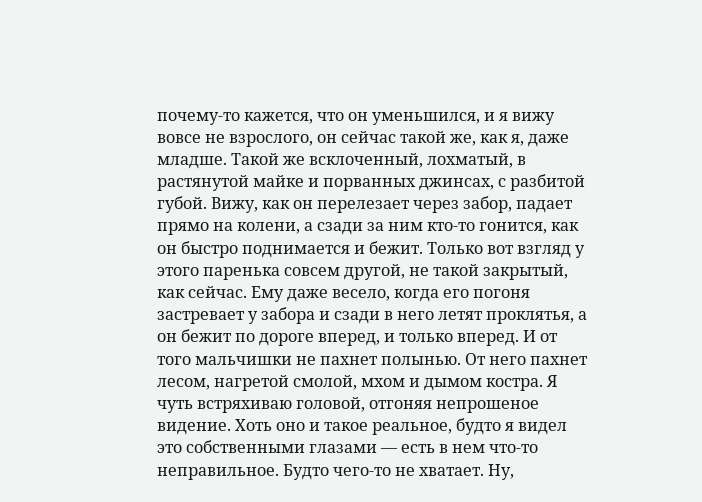почему-то кажется, что он уменьшился, и я вижу вовсе не взрослого, он сейчас такой же, как я, даже младше. Такой же всклоченный, лохматый, в растянутой майке и порванных джинсах, с разбитой губой. Вижу, как он перелезает через забор, падает прямо на колени, а сзади за ним кто-то гонится, как он быстро поднимается и бежит. Только вот взгляд у этого паренька совсем другой, не такой закрытый, как сейчас. Ему даже весело, когда его погоня застревает у забора и сзади в него летят проклятья, а он бежит по дороге вперед, и только вперед. И от того мальчишки не пахнет полынью. От него пахнет лесом, нагретой смолой, мхом и дымом костра. Я чуть встряхиваю головой, отгоняя непрошеное видение. Хоть оно и такое реальное, будто я видел это собственными глазами — есть в нем что-то неправильное. Будто чего-то не хватает. Ну,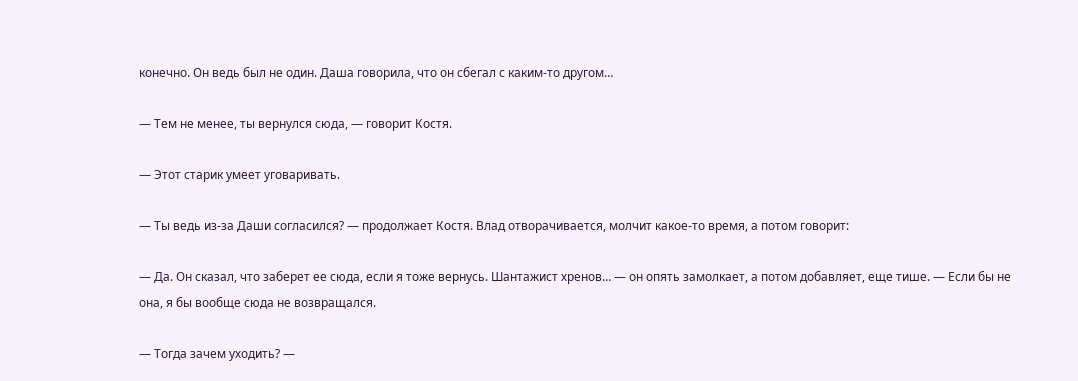конечно. Он ведь был не один. Даша говорила, что он сбегал с каким-то другом…

— Тем не менее, ты вернулся сюда, — говорит Костя.

— Этот старик умеет уговаривать.

— Ты ведь из-за Даши согласился? — продолжает Костя. Влад отворачивается, молчит какое-то время, а потом говорит:

— Да. Он сказал, что заберет ее сюда, если я тоже вернусь. Шантажист хренов… — он опять замолкает, а потом добавляет, еще тише. — Если бы не она, я бы вообще сюда не возвращался.

— Тогда зачем уходить? —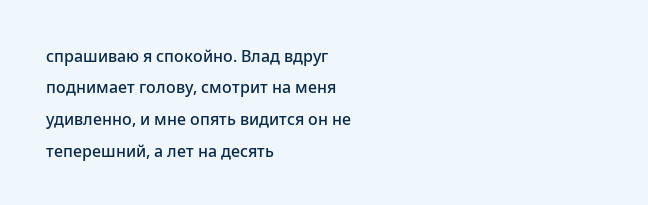спрашиваю я спокойно. Влад вдруг поднимает голову, смотрит на меня удивленно, и мне опять видится он не теперешний, а лет на десять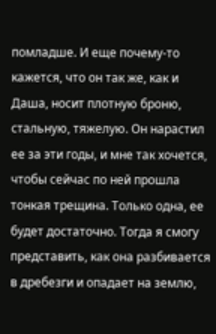помладше. И еще почему-то кажется, что он так же, как и Даша, носит плотную броню, стальную, тяжелую. Он нарастил ее за эти годы, и мне так хочется, чтобы сейчас по ней прошла тонкая трещина. Только одна, ее будет достаточно. Тогда я смогу представить, как она разбивается в дребезги и опадает на землю,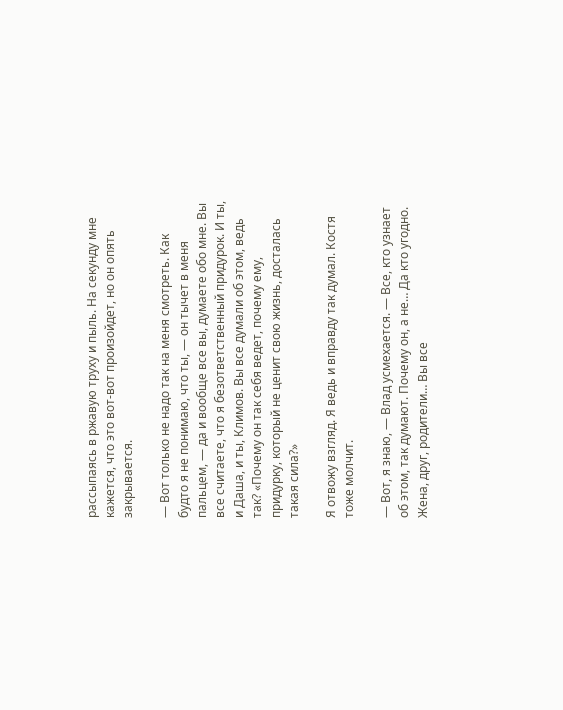рассыпаясь в ржавую труху и пыль. На секунду мне кажется, что это вот-вот произойдет, но он опять закрывается.

— Вот только не надо так на меня смотреть. Как будто я не понимаю, что ты, — он тычет в меня пальцем, — да и вообще все вы, думаете обо мне. Вы все считаете, что я безответственный придурок. И ты, и Даша, и ты, Климов. Вы все думали об этом, ведь так? «Почему он так себя ведет, почему ему, придурку, который не ценит свою жизнь, досталась такая сила?»

Я отвожу взгляд. Я ведь и вправду так думал. Костя тоже молчит.

— Вот, я знаю, — Влад усмехается. — Все, кто узнает об этом, так думают. Почему он, а не… Да кто угодно. Жена, друг, родители… Вы все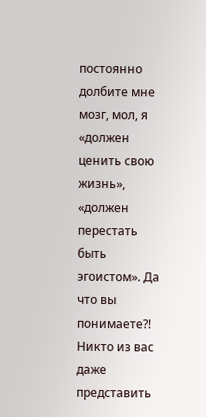постоянно долбите мне мозг, мол, я «должен ценить свою жизнь», «должен перестать быть эгоистом». Да что вы понимаете?! Никто из вас даже представить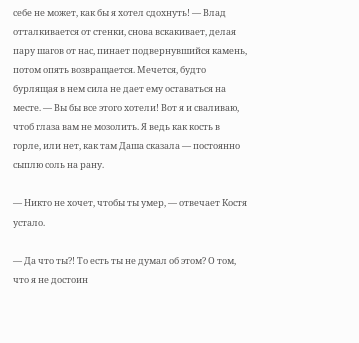себе не может, как бы я хотел сдохнуть! — Влад отталкивается от стенки, снова вскакивает, делая пару шагов от нас, пинает подвернувшийся камень, потом опять возвращается. Мечется, будто бурлящая в нем сила не дает ему оставаться на месте. — Вы бы все этого хотели! Вот я и сваливаю, чтоб глаза вам не мозолить. Я ведь как кость в горле, или нет, как там Даша сказала — постоянно сыплю соль на рану.

— Никто не хочет, чтобы ты умер, — отвечает Костя устало.

— Да что ты?! То есть ты не думал об этом? О том, что я не достоин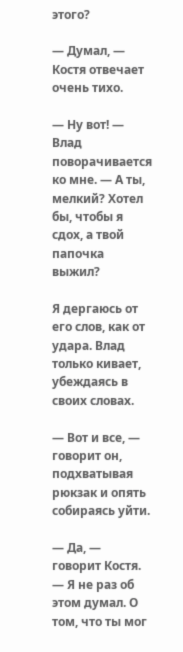этого?

— Думал, — Костя отвечает очень тихо.

— Ну вот! — Влад поворачивается ко мне. — А ты, мелкий? Хотел бы, чтобы я сдох, а твой папочка выжил?

Я дергаюсь от его слов, как от удара. Влад только кивает, убеждаясь в своих словах.

— Вот и все, — говорит он, подхватывая рюкзак и опять собираясь уйти.

— Да, — говорит Костя. — Я не раз об этом думал. О том, что ты мог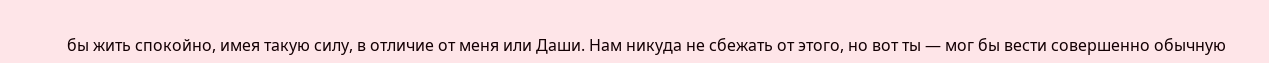бы жить спокойно, имея такую силу, в отличие от меня или Даши. Нам никуда не сбежать от этого, но вот ты — мог бы вести совершенно обычную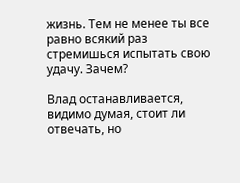жизнь. Тем не менее ты все равно всякий раз стремишься испытать свою удачу. Зачем?

Влад останавливается, видимо думая, стоит ли отвечать, но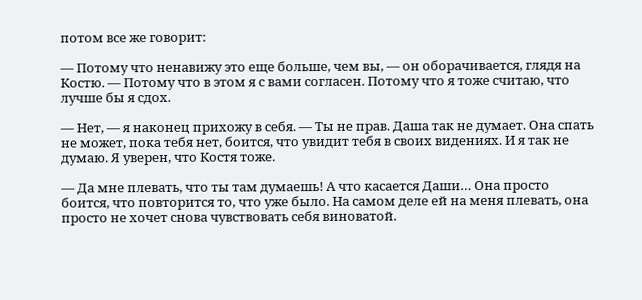потом все же говорит:

— Потому что ненавижу это еще больше, чем вы, — он оборачивается, глядя на Костю. — Потому что в этом я с вами согласен. Потому что я тоже считаю, что лучше бы я сдох.

— Нет, — я наконец прихожу в себя. — Ты не прав. Даша так не думает. Она спать не может, пока тебя нет, боится, что увидит тебя в своих видениях. И я так не думаю. Я уверен, что Костя тоже.

— Да мне плевать, что ты там думаешь! А что касается Даши… Она просто боится, что повторится то, что уже было. На самом деле ей на меня плевать, она просто не хочет снова чувствовать себя виноватой.